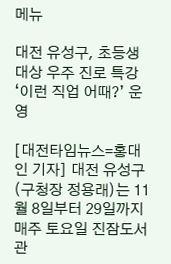메뉴

대전 유성구, 초등생 대상 우주 진로 특강 ‘이런 직업 어때?’ 운영

[대전타임뉴스=홍대인 기자] 대전 유성구(구청장 정용래)는 11월 8일부터 29일까지 매주 토요일 진잠도서관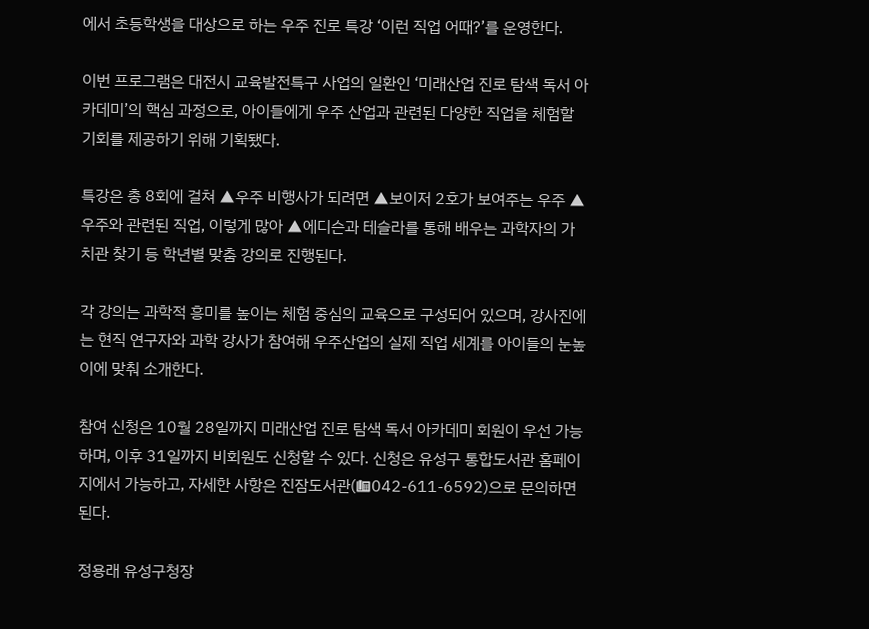에서 초등학생을 대상으로 하는 우주 진로 특강 ‘이런 직업 어때?’를 운영한다.

이번 프로그램은 대전시 교육발전특구 사업의 일환인 ‘미래산업 진로 탐색 독서 아카데미’의 핵심 과정으로, 아이들에게 우주 산업과 관련된 다양한 직업을 체험할 기회를 제공하기 위해 기획됐다.

특강은 총 8회에 걸쳐 ▲우주 비행사가 되려면 ▲보이저 2호가 보여주는 우주 ▲우주와 관련된 직업, 이렇게 많아 ▲에디슨과 테슬라를 통해 배우는 과학자의 가치관 찾기 등 학년별 맞춤 강의로 진행된다.

각 강의는 과학적 흥미를 높이는 체험 중심의 교육으로 구성되어 있으며, 강사진에는 현직 연구자와 과학 강사가 참여해 우주산업의 실제 직업 세계를 아이들의 눈높이에 맞춰 소개한다.

참여 신청은 10월 28일까지 미래산업 진로 탐색 독서 아카데미 회원이 우선 가능하며, 이후 31일까지 비회원도 신청할 수 있다. 신청은 유성구 통합도서관 홈페이지에서 가능하고, 자세한 사항은 진잠도서관(☎042-611-6592)으로 문의하면 된다.

정용래 유성구청장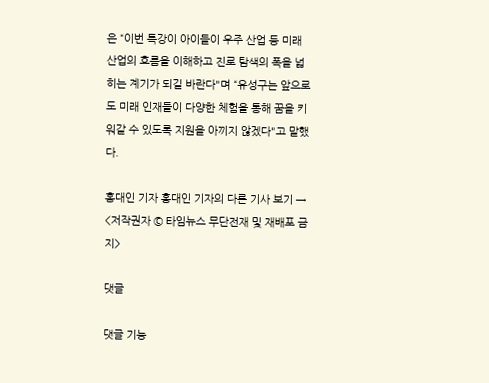은 “이번 특강이 아이들이 우주 산업 등 미래산업의 흐름을 이해하고 진로 탐색의 폭을 넓히는 계기가 되길 바란다"며 “유성구는 앞으로도 미래 인재들이 다양한 체험을 통해 꿈을 키워갈 수 있도록 지원을 아끼지 않겠다"고 말했다.

홍대인 기자 홍대인 기자의 다른 기사 보기 →
<저작권자 © 타임뉴스 무단전재 및 재배포 금지>

댓글

댓글 기능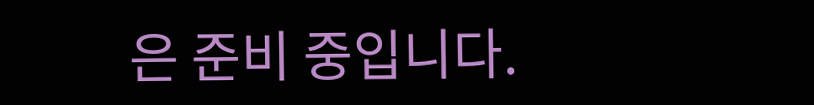은 준비 중입니다.